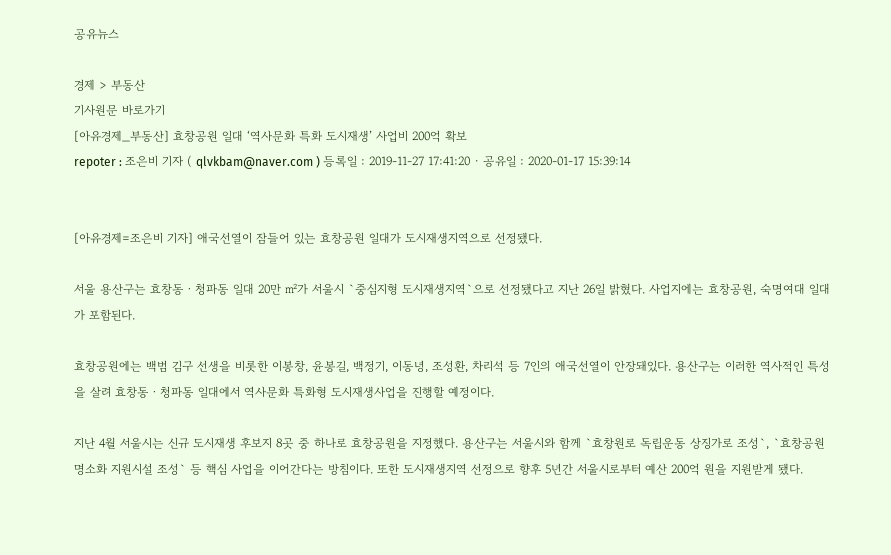공유뉴스

경제 > 부동산
기사원문 바로가기
[아유경제_부동산] 효창공원 일대 ‘역사문화 특화 도시재생’ 사업비 200억 확보
repoter : 조은비 기자 ( qlvkbam@naver.com ) 등록일 : 2019-11-27 17:41:20 · 공유일 : 2020-01-17 15:39:14


[아유경제=조은비 기자] 애국선열이 잠들어 있는 효창공원 일대가 도시재생지역으로 선정됐다.

서울 용산구는 효창동ㆍ청파동 일대 20만 ㎡가 서울시 `중심지형 도시재생지역`으로 선정됐다고 지난 26일 밝혔다. 사업지에는 효창공원, 숙명여대 일대가 포함된다.

효창공원에는 백범 김구 선생을 비롯한 이봉창, 윤봉길, 백정기, 이동녕, 조성환, 차리석 등 7인의 애국선열이 안장돼있다. 용산구는 이러한 역사적인 특성을 살려 효창동ㆍ청파동 일대에서 역사문화 특화형 도시재생사업을 진행할 예정이다.

지난 4월 서울시는 신규 도시재생 후보지 8곳 중 하나로 효창공원을 지정했다. 용산구는 서울시와 함께 `효창원로 독립운동 상징가로 조성`, `효창공원 명소화 지원시설 조성` 등 핵심 사업을 이어간다는 방침이다. 또한 도시재생지역 선정으로 향후 5년간 서울시로부터 예산 200억 원을 지원받게 됐다.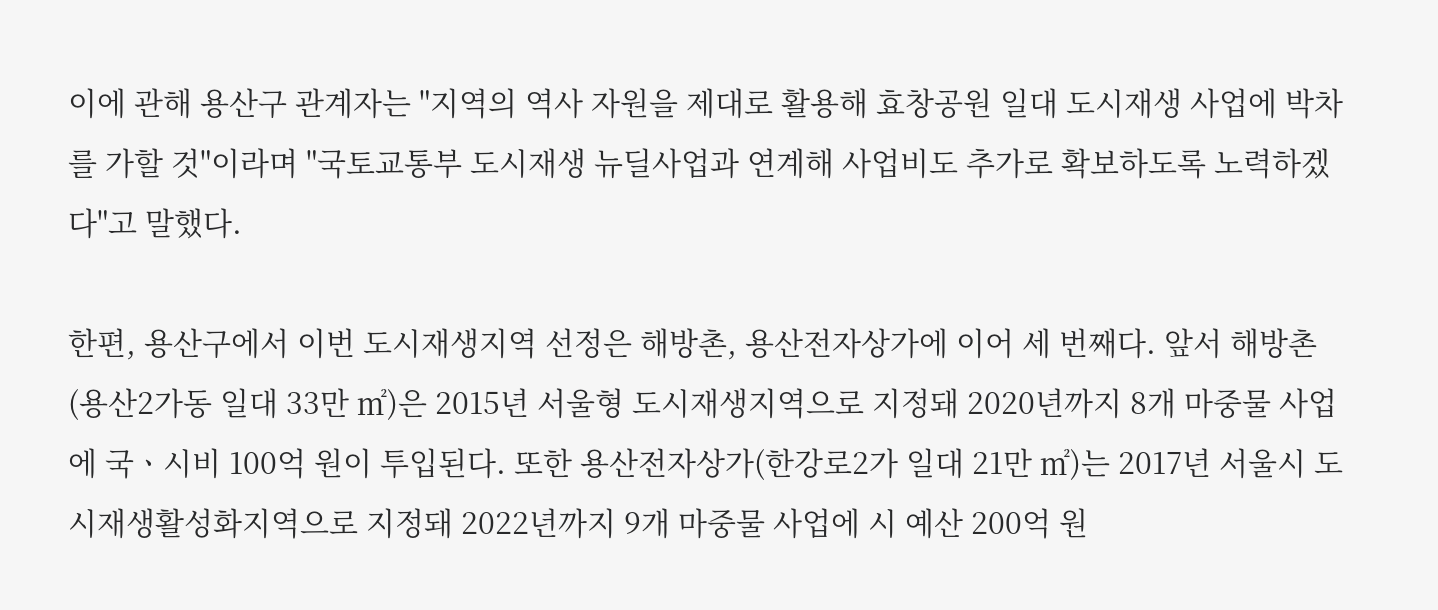이에 관해 용산구 관계자는 "지역의 역사 자원을 제대로 활용해 효창공원 일대 도시재생 사업에 박차를 가할 것"이라며 "국토교통부 도시재생 뉴딜사업과 연계해 사업비도 추가로 확보하도록 노력하겠다"고 말했다.

한편, 용산구에서 이번 도시재생지역 선정은 해방촌, 용산전자상가에 이어 세 번째다. 앞서 해방촌(용산2가동 일대 33만 ㎡)은 2015년 서울형 도시재생지역으로 지정돼 2020년까지 8개 마중물 사업에 국ㆍ시비 100억 원이 투입된다. 또한 용산전자상가(한강로2가 일대 21만 ㎡)는 2017년 서울시 도시재생활성화지역으로 지정돼 2022년까지 9개 마중물 사업에 시 예산 200억 원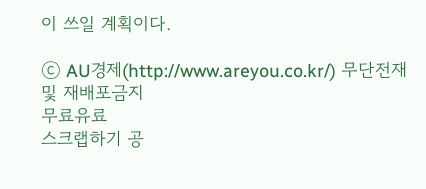이 쓰일 계획이다.

ⓒ AU경제(http://www.areyou.co.kr/) 무단전재 및 재배포금지
무료유료
스크랩하기 공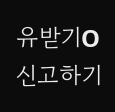유받기O 신고하기